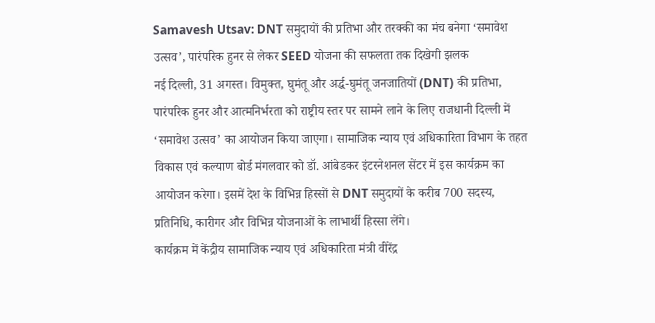Samavesh Utsav: DNT समुदायों की प्रतिभा और तरक्की का मंच बनेगा ‘समावेश उत्सव’, पारंपरिक हुनर से लेकर SEED योजना की सफलता तक दिखेगी झलक
नई दिल्ली, 31 अगस्त। विमुक्त, घुमंतू और अर्द्ध-घुमंतू जनजातियों (DNT) की प्रतिभा, पारंपरिक हुनर और आत्मनिर्भरता को राष्ट्रीय स्तर पर सामने लाने के लिए राजधानी दिल्ली में ‘समावेश उत्सव’ का आयोजन किया जाएगा। सामाजिक न्याय एवं अधिकारिता विभाग के तहत विकास एवं कल्याण बोर्ड मंगलवार को डॉ. आंबेडकर इंटरनेशनल सेंटर में इस कार्यक्रम का आयोजन करेगा। इसमें देश के विभिन्न हिस्सों से DNT समुदायों के करीब 700 सदस्य, प्रतिनिधि, कारीगर और विभिन्न योजनाओं के लाभार्थी हिस्सा लेंगे।
कार्यक्रम में केंद्रीय सामाजिक न्याय एवं अधिकारिता मंत्री वीरेंद्र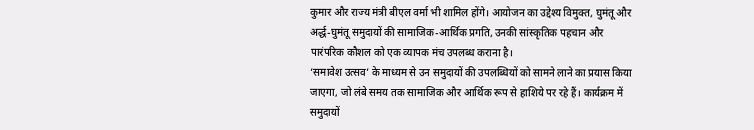कुमार और राज्य मंत्री बीएल वर्मा भी शामिल होंगे। आयोजन का उद्देश्य विमुक्त, घुमंतू और अर्द्ध-घुमंतू समुदायों की सामाजिक-आर्थिक प्रगति, उनकी सांस्कृतिक पहचान और पारंपरिक कौशल को एक व्यापक मंच उपलब्ध कराना है।
‘समावेश उत्सव’ के माध्यम से उन समुदायों की उपलब्धियों को सामने लाने का प्रयास किया जाएगा, जो लंबे समय तक सामाजिक और आर्थिक रूप से हाशिये पर रहे हैं। कार्यक्रम में समुदायों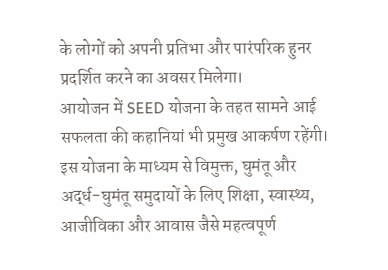के लोगों को अपनी प्रतिभा और पारंपरिक हुनर प्रदर्शित करने का अवसर मिलेगा।
आयोजन में SEED योजना के तहत सामने आई सफलता की कहानियां भी प्रमुख आकर्षण रहेंगी। इस योजना के माध्यम से विमुक्त, घुमंतू और अर्द्ध-घुमंतू समुदायों के लिए शिक्षा, स्वास्थ्य, आजीविका और आवास जैसे महत्वपूर्ण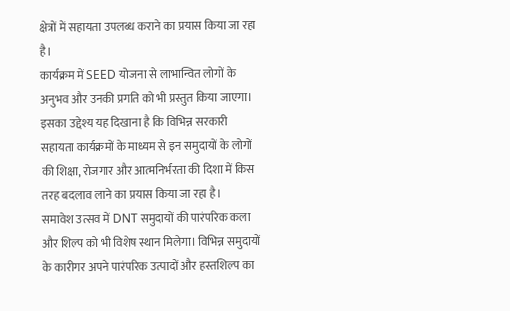क्षेत्रों में सहायता उपलब्ध कराने का प्रयास किया जा रहा है।
कार्यक्रम में SEED योजना से लाभान्वित लोगों के अनुभव और उनकी प्रगति को भी प्रस्तुत किया जाएगा। इसका उद्देश्य यह दिखाना है कि विभिन्न सरकारी सहायता कार्यक्रमों के माध्यम से इन समुदायों के लोगों की शिक्षा, रोजगार और आत्मनिर्भरता की दिशा में किस तरह बदलाव लाने का प्रयास किया जा रहा है।
समावेश उत्सव में DNT समुदायों की पारंपरिक कला और शिल्प को भी विशेष स्थान मिलेगा। विभिन्न समुदायों के कारीगर अपने पारंपरिक उत्पादों और हस्तशिल्प का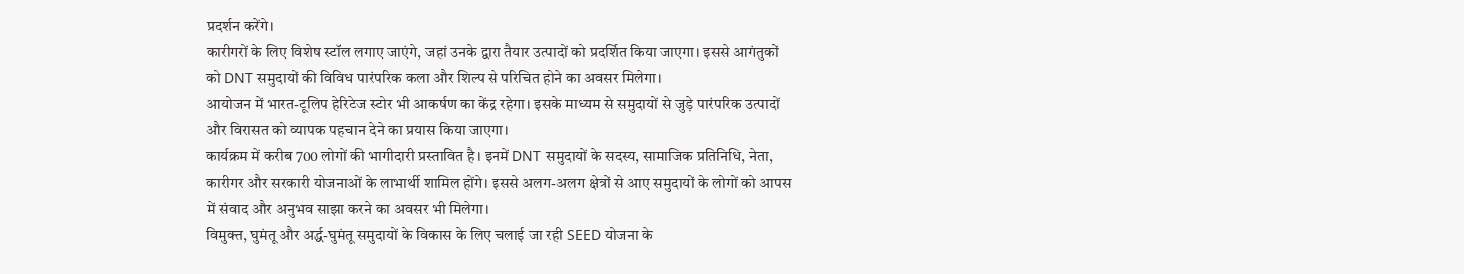प्रदर्शन करेंगे।
कारीगरों के लिए विशेष स्टॉल लगाए जाएंगे, जहां उनके द्वारा तैयार उत्पादों को प्रदर्शित किया जाएगा। इससे आगंतुकों को DNT समुदायों की विविध पारंपरिक कला और शिल्प से परिचित होने का अवसर मिलेगा।
आयोजन में भारत-टूलिप हेरिटेज स्टोर भी आकर्षण का केंद्र रहेगा। इसके माध्यम से समुदायों से जुड़े पारंपरिक उत्पादों और विरासत को व्यापक पहचान देने का प्रयास किया जाएगा।
कार्यक्रम में करीब 700 लोगों की भागीदारी प्रस्तावित है। इनमें DNT समुदायों के सदस्य, सामाजिक प्रतिनिधि, नेता, कारीगर और सरकारी योजनाओं के लाभार्थी शामिल होंगे। इससे अलग-अलग क्षेत्रों से आए समुदायों के लोगों को आपस में संवाद और अनुभव साझा करने का अवसर भी मिलेगा।
विमुक्त, घुमंतू और अर्द्ध-घुमंतू समुदायों के विकास के लिए चलाई जा रही SEED योजना के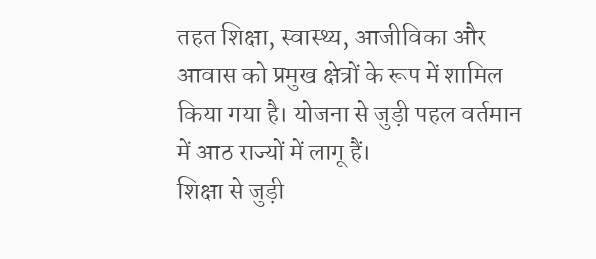तहत शिक्षा, स्वास्थ्य, आजीविका और आवास को प्रमुख क्षेत्रों के रूप में शामिल किया गया है। योजना से जुड़ी पहल वर्तमान में आठ राज्यों में लागू हैं।
शिक्षा से जुड़ी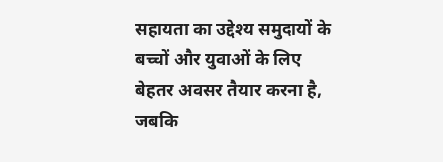सहायता का उद्देश्य समुदायों के बच्चों और युवाओं के लिए बेहतर अवसर तैयार करना है, जबकि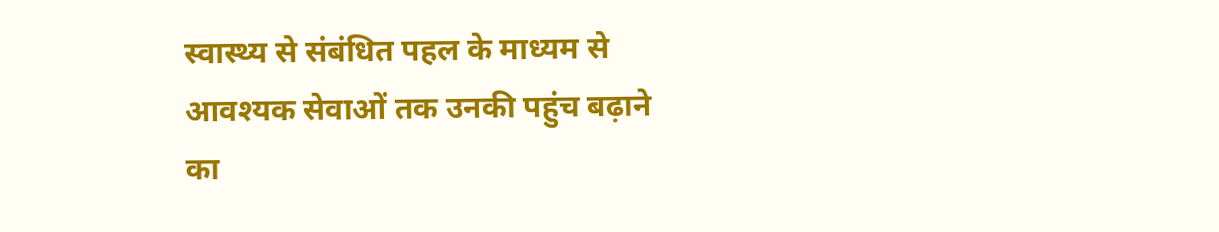स्वास्थ्य से संबंधित पहल के माध्यम से आवश्यक सेवाओं तक उनकी पहुंच बढ़ाने का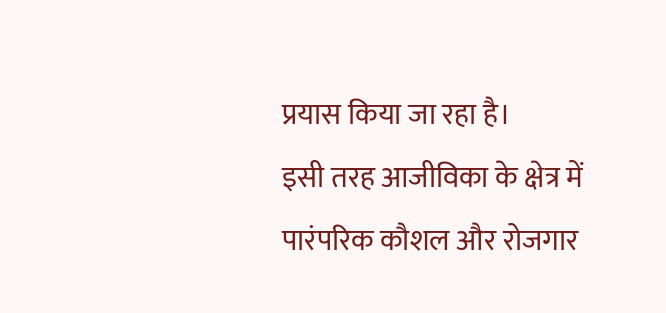प्रयास किया जा रहा है।
इसी तरह आजीविका के क्षेत्र में पारंपरिक कौशल और रोजगार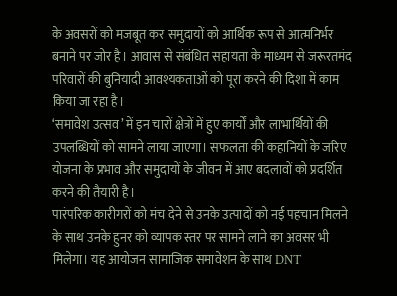के अवसरों को मजबूत कर समुदायों को आर्थिक रूप से आत्मनिर्भर बनाने पर जोर है। आवास से संबंधित सहायता के माध्यम से जरूरतमंद परिवारों की बुनियादी आवश्यकताओं को पूरा करने की दिशा में काम किया जा रहा है।
‘समावेश उत्सव’ में इन चारों क्षेत्रों में हुए कार्यों और लाभार्थियों की उपलब्धियों को सामने लाया जाएगा। सफलता की कहानियों के जरिए योजना के प्रभाव और समुदायों के जीवन में आए बदलावों को प्रदर्शित करने की तैयारी है।
पारंपरिक कारीगरों को मंच देने से उनके उत्पादों को नई पहचान मिलने के साथ उनके हुनर को व्यापक स्तर पर सामने लाने का अवसर भी मिलेगा। यह आयोजन सामाजिक समावेशन के साथ DNT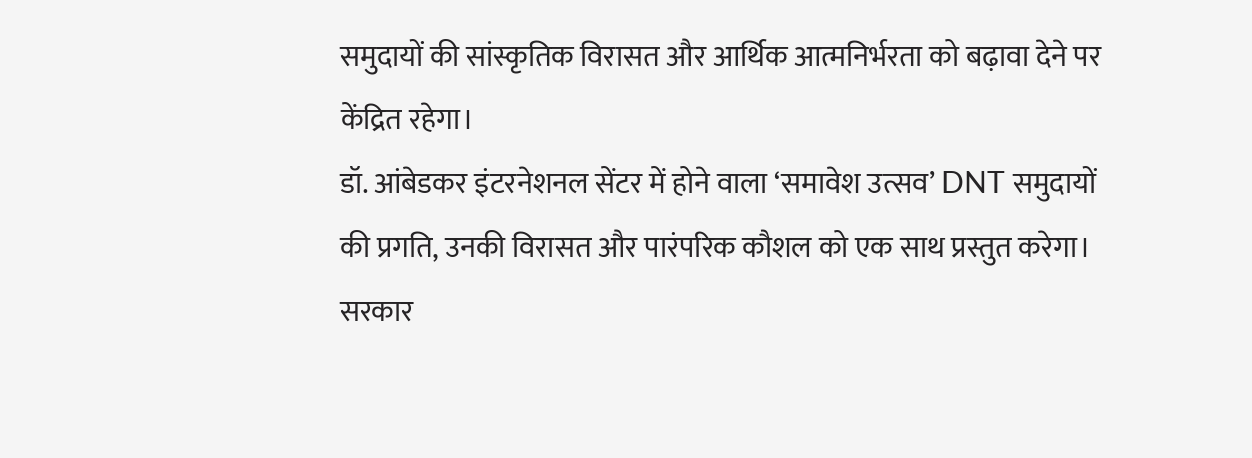समुदायों की सांस्कृतिक विरासत और आर्थिक आत्मनिर्भरता को बढ़ावा देने पर केंद्रित रहेगा।
डॉ. आंबेडकर इंटरनेशनल सेंटर में होने वाला ‘समावेश उत्सव’ DNT समुदायों की प्रगति, उनकी विरासत और पारंपरिक कौशल को एक साथ प्रस्तुत करेगा। सरकार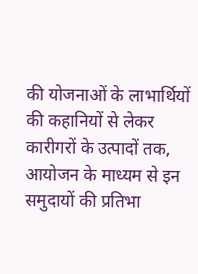की योजनाओं के लाभार्थियों की कहानियों से लेकर कारीगरों के उत्पादों तक, आयोजन के माध्यम से इन समुदायों की प्रतिभा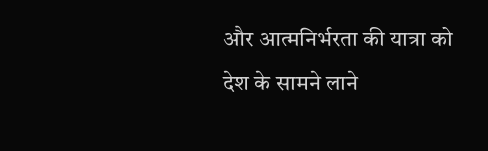और आत्मनिर्भरता की यात्रा को देश के सामने लाने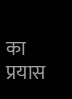का प्रयास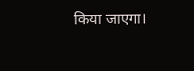किया जाएगा।